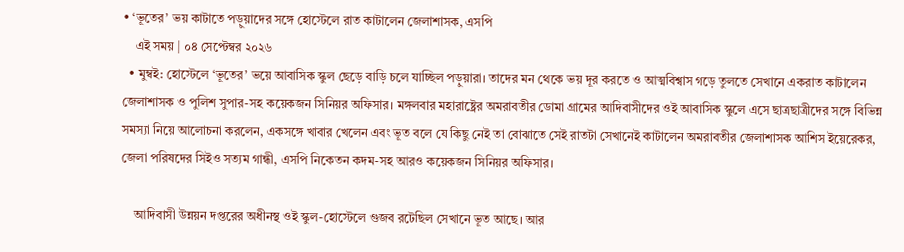• ‘ভূতের’ ভয় কাটাতে পড়ুয়াদের সঙ্গে হোস্টেলে রাত কাটালেন জেলাশাসক, এসপি
    এই সময় | ০৪ সেপ্টেম্বর ২০২৬
  • মুম্বই: হোস্টেলে ‘ভূতের’ ভয়ে আবাসিক স্কুল ছেড়ে বাড়ি চলে যাচ্ছি‍ল পড়ুয়ারা। তাদের মন থেকে ভয় দূর করতে ও আত্মবিশ্বাস গড়ে তুলতে সেখানে একরাত কাটালেন জেলাশাসক ও পুলিশ সুপার-সহ কয়েকজন সিনিয়র অফিসার। মঙ্গলবার মহারাষ্ট্রের অমরাবতীর ডোমা গ্রামের আদিবাসীদের ওই আবাসিক স্কুলে এসে ছাত্রছাত্রীদের সঙ্গে বিভিন্ন সমস্যা নিয়ে আলোচনা করলেন, একসঙ্গে খাবার খেলেন এবং ভূত বলে যে কিছু নেই তা বোঝাতে সেই রাতটা সেখানেই কাটালেন অমরাবতীর জেলাশাসক আশিস ইয়েরেকর, জেলা পরিষদের সিইও সত্যম গান্ধী, এসপি নিকেতন কদম-সহ আরও কয়েকজন সিনিয়র অফিসার।

    আদিবাসী উন্নয়ন দপ্তরের অধীনস্থ ওই স্কুল-হোস্টেলে গুজব রটেছিল সেখানে ভূত আছে। আর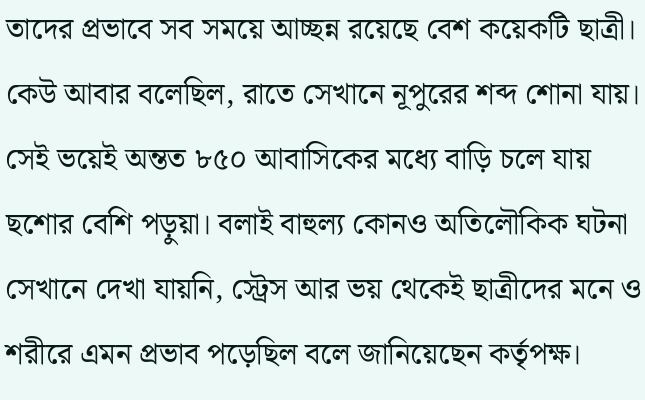তাদের প্রভাবে সব সময়ে আচ্ছন্ন রয়েছে বেশ কয়েকটি ছাত্রী। কেউ আবার বলেছিল, রাতে সেখানে নূপুরের শব্দ শোনা যায়। সেই ভয়েই অন্তত ৮৫০ আবাসিকের মধ্যে বাড়ি চলে যায় ছশোর বেশি পড়ুয়া। বলাই বাহুল্য কোনও অতিলৌকিক ঘটনা সেখানে দেখা যায়নি, স্ট্রেস আর ভয় থেকেই ছাত্রীদের মনে ও শরীরে এমন প্রভাব পড়েছিল বলে জানিয়েছেন কর্তৃপক্ষ।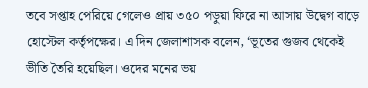তবে সপ্তাহ পেরিয়ে গেলেও প্রায় ৩৫০ পড়ুয়া ফিরে না আসায় উদ্বেগ বাড়ে হোস্টে‍ল কর্তৃপক্ষের। এ দিন জেলাশাসক বলেন, ‘ভূতের গুজব থেকেই ভীতি তৈরি হয়েছিল। ওদের মনের ভয়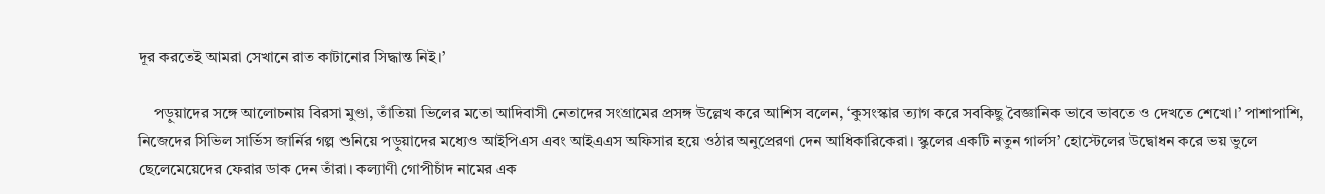দূর করতেই আমরা সেখানে রাত কাটানোর সিদ্ধান্ত নিই।’

    পড়ুয়াদের সঙ্গে আলোচনায় বিরসা মুণ্ডা, তাঁতিয়া ভিলের মতো আদিবাসী নেতাদের সংগ্রামের প্রসঙ্গ উল্লেখ করে আশিস বলে‍ন, ‘কুসংস্কার ত্যাগ করে সবকিছু বৈজ্ঞানিক ভাবে ভাবতে ও দেখতে শেখো।’ পাশাপাশি, নিজেদের সিভিল সার্ভিস জার্নির গল্প শুনিয়ে পড়ুয়াদের মধ্যেও আইপিএস এবং আইএএস অফিসার হয়ে ওঠার অনুপ্রেরণা দেন আধিকারিকেরা। স্কুলের একটি নতুন গার্লস’ হোস্টেলের উদ্বোধন করে ভয় ভুলে ছেলেমেয়েদের ফেরার ডাক দেন তাঁরা। ক‍ল্যাণী গোপীচাঁদ নামের এক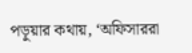পড়ুয়ার কথায়, ‘অফিসাররা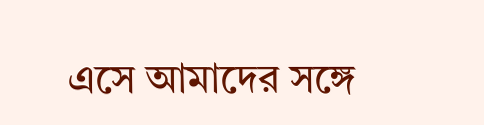এসে আমাদের সঙ্গে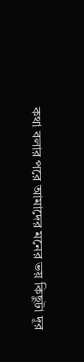কথা বলার পরে আমাদের মনের ভয় কিছুটা দূর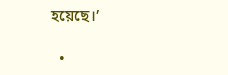হয়েছে।’

  •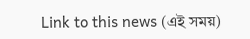Link to this news (এই সময়)